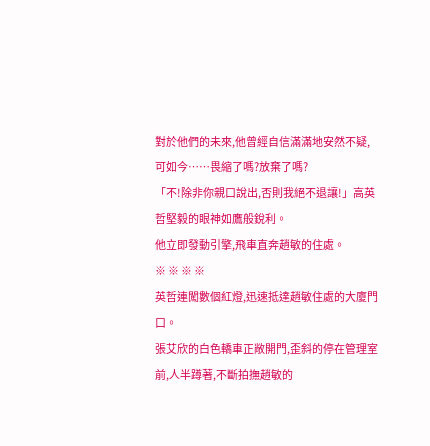對於他們的未來,他曾經自信滿滿地安然不疑,可如今……畏縮了嗎?放棄了嗎?
「不!除非你親口說出,否則我絕不退讓!」高英哲堅毅的眼神如鷹般銳利。
他立即發動引擎,飛車直奔趙敏的住處。
※ ※ ※ ※
英哲連闖數個紅燈,迅速抵達趙敏住處的大廈門口。
張艾欣的白色轎車正敞開門,歪斜的停在管理室前,人半蹲著,不斷拍撫趙敏的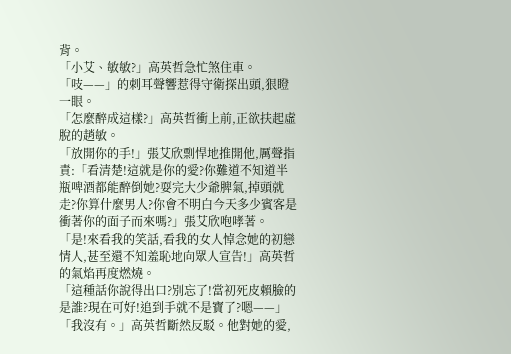背。
「小艾、敏敏?」高英哲急忙煞住車。
「吱——」的刺耳聲響惹得守衛探出頭,狠瞪一眼。
「怎麼醉成這樣?」高英哲衝上前,正欲扶起虛脫的趙敏。
「放開你的手!」張艾欣剽悍地推開他,厲聲指責:「看清楚!這就是你的愛?你難道不知道半瓶啤酒都能醉倒她?耍完大少爺脾氣,掉頭就走?你算什麼男人?你會不明白今天多少賓客是衝著你的面子而來嗎?」張艾欣咆哮著。
「是!來看我的笑話,看我的女人悼念她的初戀情人,甚至還不知羞恥地向眾人宣告!」高英哲的氣焰再度燃燒。
「這種話你說得出口?別忘了!當初死皮賴臉的是誰?現在可好!追到手就不是寶了?嗯——」
「我沒有。」高英哲斷然反駁。他對她的愛,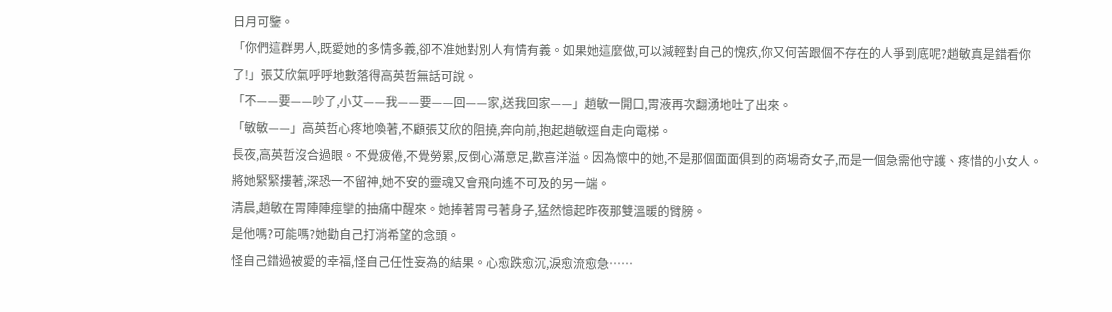日月可鑒。
「你們這群男人,既愛她的多情多義,卻不准她對別人有情有義。如果她這麼做,可以減輕對自己的愧疚,你又何苦跟個不存在的人爭到底呢?趙敏真是錯看你了!」張艾欣氣呼呼地數落得高英哲無話可說。
「不——要——吵了,小艾——我——要——回——家,送我回家——」趙敏一開口,胃液再次翻湧地吐了出來。
「敏敏——」高英哲心疼地喚著,不顧張艾欣的阻撓,奔向前,抱起趙敏逕自走向電梯。
長夜,高英哲沒合過眼。不覺疲倦,不覺勞累,反倒心滿意足,歡喜洋溢。因為懷中的她,不是那個面面俱到的商場奇女子,而是一個急需他守護、疼惜的小女人。
將她緊緊摟著,深恐一不留神,她不安的靈魂又會飛向遙不可及的另一端。
清晨,趙敏在胃陣陣痙攣的抽痛中醒來。她捧著胃弓著身子,猛然憶起昨夜那雙溫暖的臂膀。
是他嗎?可能嗎?她勸自己打消希望的念頭。
怪自己錯過被愛的幸福,怪自己任性妄為的結果。心愈跌愈沉,淚愈流愈急……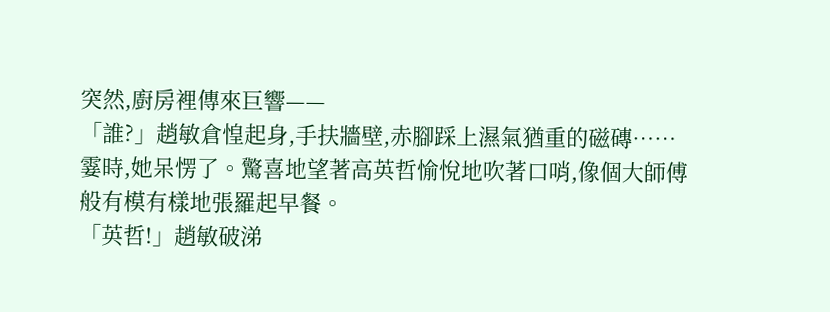突然,廚房裡傳來巨響——
「誰?」趙敏倉惶起身,手扶牆壁,赤腳踩上濕氣猶重的磁磚……
霎時,她呆愣了。驚喜地望著高英哲愉悅地吹著口哨,像個大師傅般有模有樣地張羅起早餐。
「英哲!」趙敏破涕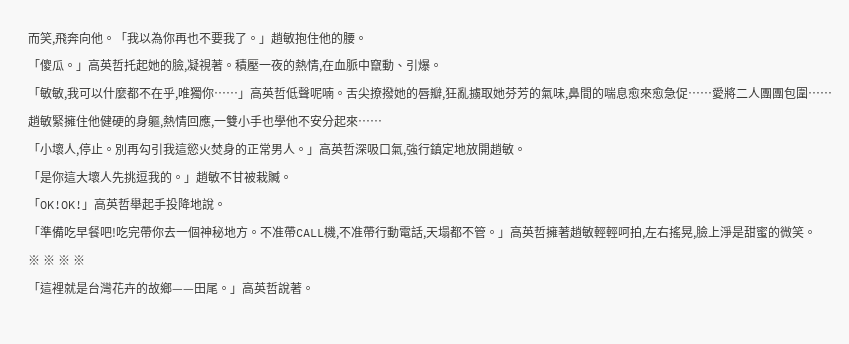而笑,飛奔向他。「我以為你再也不要我了。」趙敏抱住他的腰。
「傻瓜。」高英哲托起她的臉,凝視著。積壓一夜的熱情,在血脈中竄動、引爆。
「敏敏,我可以什麼都不在乎,唯獨你……」高英哲低聲呢喃。舌尖撩撥她的唇瓣,狂亂擄取她芬芳的氣味,鼻間的喘息愈來愈急促……愛將二人團團包圍……
趙敏緊擁住他健硬的身軀,熱情回應,一雙小手也學他不安分起來……
「小壞人,停止。別再勾引我這慾火焚身的正常男人。」高英哲深吸口氣,強行鎮定地放開趙敏。
「是你這大壞人先挑逗我的。」趙敏不甘被栽贓。
「OK!OK!」高英哲舉起手投降地說。
「準備吃早餐吧!吃完帶你去一個神秘地方。不准帶CALL機,不准帶行動電話,天塌都不管。」高英哲擁著趙敏輕輕呵拍,左右搖晃,臉上淨是甜蜜的微笑。
※ ※ ※ ※
「這裡就是台灣花卉的故鄉——田尾。」高英哲說著。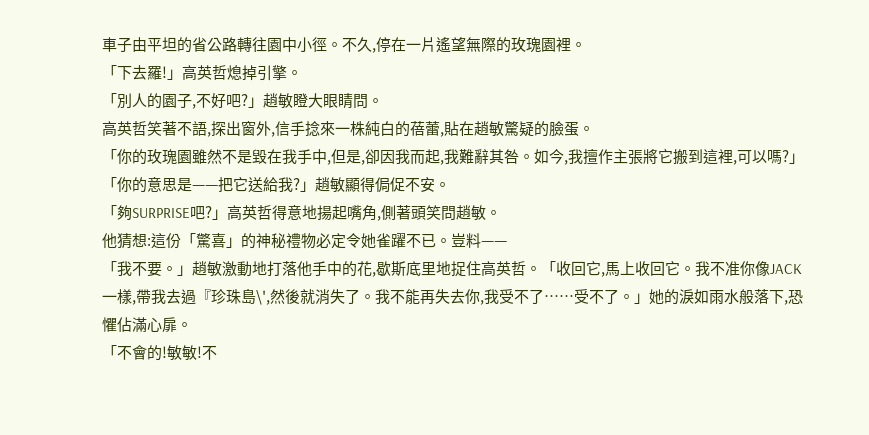車子由平坦的省公路轉往園中小徑。不久,停在一片遙望無際的玫瑰園裡。
「下去羅!」高英哲熄掉引擎。
「別人的園子,不好吧?」趙敏瞪大眼睛問。
高英哲笑著不語,探出窗外,信手捻來一株純白的蓓蕾,貼在趙敏驚疑的臉蛋。
「你的玫瑰園雖然不是毀在我手中,但是,卻因我而起,我難辭其咎。如今,我擅作主張將它搬到這裡,可以嗎?」
「你的意思是——把它送給我?」趙敏顯得侷促不安。
「夠SURPRISE吧?」高英哲得意地揚起嘴角,側著頭笑問趙敏。
他猜想:這份「驚喜」的神秘禮物必定令她雀躍不已。豈料——
「我不要。」趙敏激動地打落他手中的花,歇斯底里地捉住高英哲。「收回它,馬上收回它。我不准你像JACK一樣,帶我去過『珍珠島\',然後就消失了。我不能再失去你,我受不了……受不了。」她的淚如雨水般落下,恐懼佔滿心扉。
「不會的!敏敏!不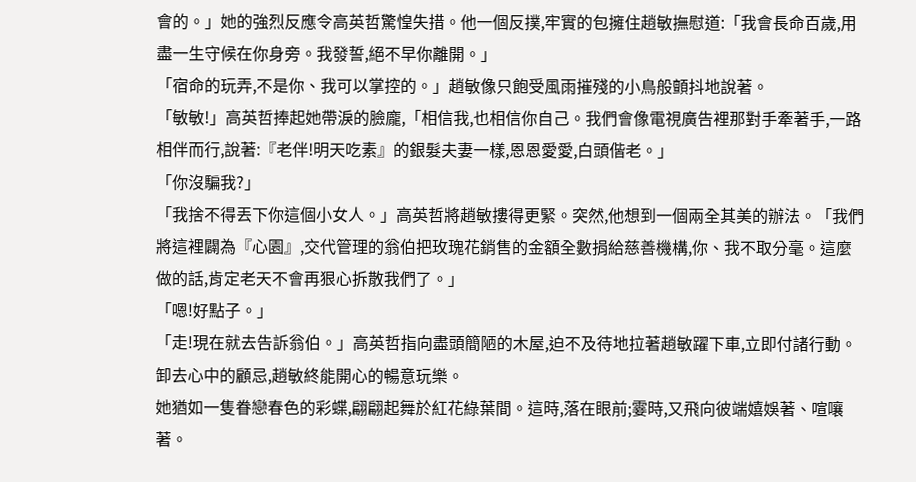會的。」她的強烈反應令高英哲驚惶失措。他一個反撲,牢實的包擁住趙敏撫慰道:「我會長命百歲,用盡一生守候在你身旁。我發誓,絕不早你離開。」
「宿命的玩弄,不是你、我可以掌控的。」趙敏像只飽受風雨摧殘的小鳥般顫抖地說著。
「敏敏!」高英哲捧起她帶淚的臉龐,「相信我,也相信你自己。我們會像電視廣告裡那對手牽著手,一路相伴而行,說著:『老伴!明天吃素』的銀髮夫妻一樣,恩恩愛愛,白頭偕老。」
「你沒騙我?」
「我捨不得丟下你這個小女人。」高英哲將趙敏摟得更緊。突然,他想到一個兩全其美的辦法。「我們將這裡闢為『心園』,交代管理的翁伯把玫瑰花銷售的金額全數捐給慈善機構,你、我不取分毫。這麼做的話,肯定老天不會再狠心拆散我們了。」
「嗯!好點子。」
「走!現在就去告訴翁伯。」高英哲指向盡頭簡陋的木屋,迫不及待地拉著趙敏躍下車,立即付諸行動。
卸去心中的顧忌,趙敏終能開心的暢意玩樂。
她猶如一隻眷戀春色的彩蝶,翩翩起舞於紅花綠葉間。這時,落在眼前;霎時,又飛向彼端嬉娛著、喧嚷著。